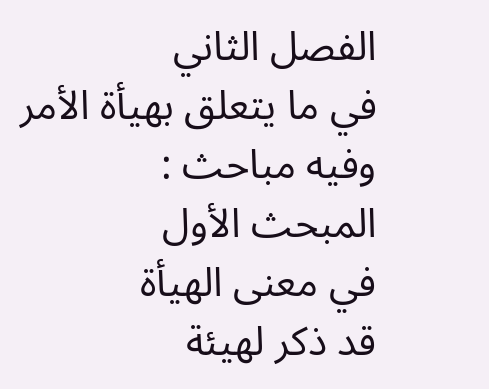الفصل الثاني
في ما يتعلق بهيأة الأمر
وفيه مباحث :
المبحث الأول
في معنى الهيأة
قد ذكر لهيئة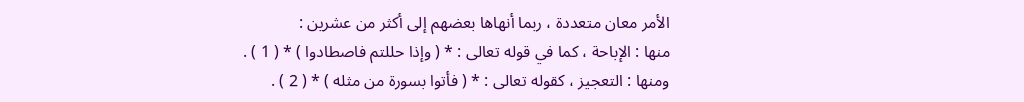الأمر معان متعددة ، ربما أنهاها بعضهم إلى أكثر من عشرين :
منها : الإباحة ، كما في قوله تعالى : * ( وإذا حللتم فاصطادوا ) * ( 1 ) .
ومنها : التعجيز ، كقوله تعالى : * ( فأتوا بسورة من مثله ) * ( 2 ) .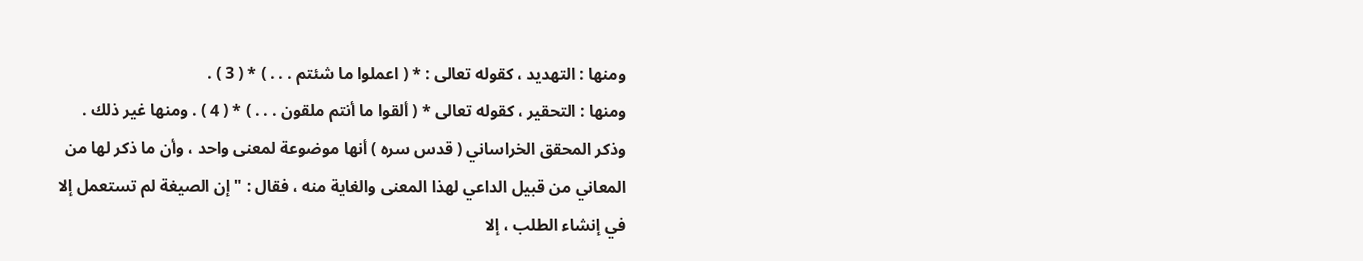ومنها : التهديد ، كقوله تعالى : * ( اعملوا ما شئتم . . . ) * ( 3 ) .
ومنها : التحقير ، كقوله تعالى * ( ألقوا ما أنتم ملقون . . . ) * ( 4 ) . ومنها غير ذلك .
وذكر المحقق الخراساني ( قدس سره ) أنها موضوعة لمعنى واحد ، وأن ما ذكر لها من
المعاني من قبيل الداعي لهذا المعنى والغاية منه ، فقال : " إن الصيغة لم تستعمل إلا
في إنشاء الطلب ، إلا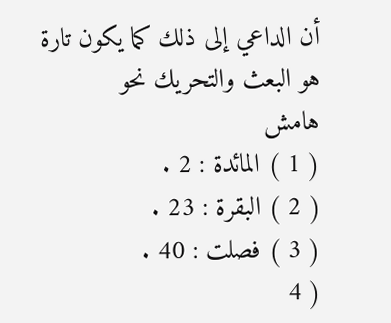أن الداعي إلى ذلك كما يكون تارة هو البعث والتحريك نحو
هامش
( 1 ) المائدة : 2 .
( 2 ) البقرة : 23 .
( 3 ) فصلت : 40 .
( 4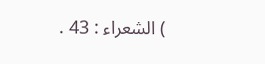) الشعراء : 43 .